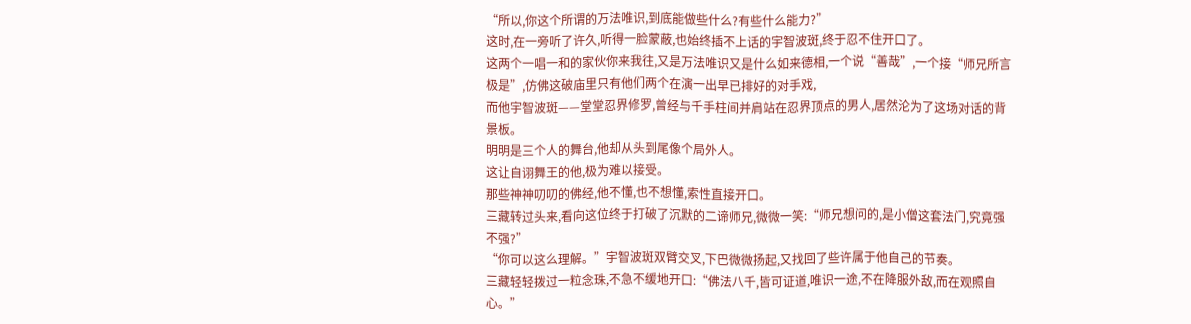“所以,你这个所谓的万法唯识,到底能做些什么?有些什么能力?”
这时,在一旁听了许久,听得一脸蒙蔽,也始终插不上话的宇智波斑,终于忍不住开口了。
这两个一唱一和的家伙你来我往,又是万法唯识又是什么如来德相,一个说“善哉”,一个接“师兄所言极是”,仿佛这破庙里只有他们两个在演一出早已排好的对手戏,
而他宇智波斑——堂堂忍界修罗,曾经与千手柱间并肩站在忍界顶点的男人,居然沦为了这场对话的背景板。
明明是三个人的舞台,他却从头到尾像个局外人。
这让自诩舞王的他,极为难以接受。
那些神神叨叨的佛经,他不懂,也不想懂,索性直接开口。
三藏转过头来,看向这位终于打破了沉默的二谛师兄,微微一笑:“师兄想问的,是小僧这套法门,究竟强不强?”
“你可以这么理解。”宇智波斑双臂交叉,下巴微微扬起,又找回了些许属于他自己的节奏。
三藏轻轻拨过一粒念珠,不急不缓地开口:“佛法八千,皆可证道,唯识一途,不在降服外敌,而在观照自心。”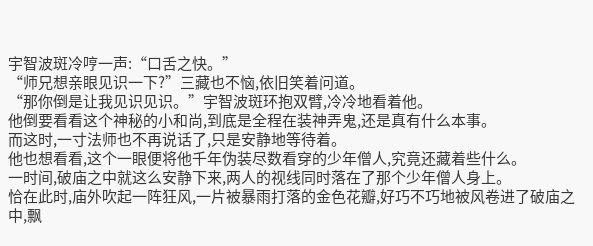宇智波斑冷哼一声:“口舌之快。”
“师兄想亲眼见识一下?”三藏也不恼,依旧笑着问道。
“那你倒是让我见识见识。”宇智波斑环抱双臂,冷冷地看着他。
他倒要看看这个神秘的小和尚,到底是全程在装神弄鬼,还是真有什么本事。
而这时,一寸法师也不再说话了,只是安静地等待着。
他也想看看,这个一眼便将他千年伪装尽数看穿的少年僧人,究竟还藏着些什么。
一时间,破庙之中就这么安静下来,两人的视线同时落在了那个少年僧人身上。
恰在此时,庙外吹起一阵狂风,一片被暴雨打落的金色花瓣,好巧不巧地被风卷进了破庙之中,飘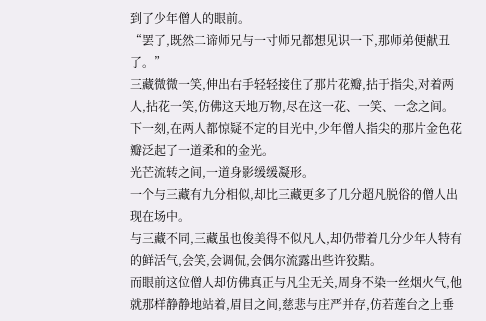到了少年僧人的眼前。
“罢了,既然二谛师兄与一寸师兄都想见识一下,那师弟便献丑了。”
三藏微微一笑,伸出右手轻轻接住了那片花瓣,拈于指尖,对着两人,拈花一笑,仿佛这天地万物,尽在这一花、一笑、一念之间。
下一刻,在两人都惊疑不定的目光中,少年僧人指尖的那片金色花瓣泛起了一道柔和的金光。
光芒流转之间,一道身影缓缓凝形。
一个与三藏有九分相似,却比三藏更多了几分超凡脱俗的僧人出现在场中。
与三藏不同,三藏虽也俊美得不似凡人,却仍带着几分少年人特有的鲜活气,会笑,会调侃,会偶尔流露出些许狡黠。
而眼前这位僧人却仿佛真正与凡尘无关,周身不染一丝烟火气,他就那样静静地站着,眉目之间,慈悲与庄严并存,仿若莲台之上垂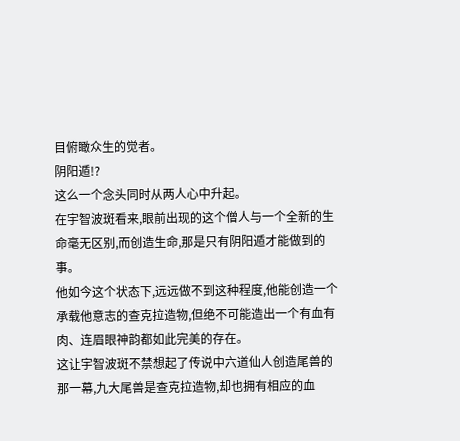目俯瞰众生的觉者。
阴阳遁!?
这么一个念头同时从两人心中升起。
在宇智波斑看来,眼前出现的这个僧人与一个全新的生命毫无区别,而创造生命,那是只有阴阳遁才能做到的事。
他如今这个状态下,远远做不到这种程度,他能创造一个承载他意志的查克拉造物,但绝不可能造出一个有血有肉、连眉眼神韵都如此完美的存在。
这让宇智波斑不禁想起了传说中六道仙人创造尾兽的那一幕,九大尾兽是查克拉造物,却也拥有相应的血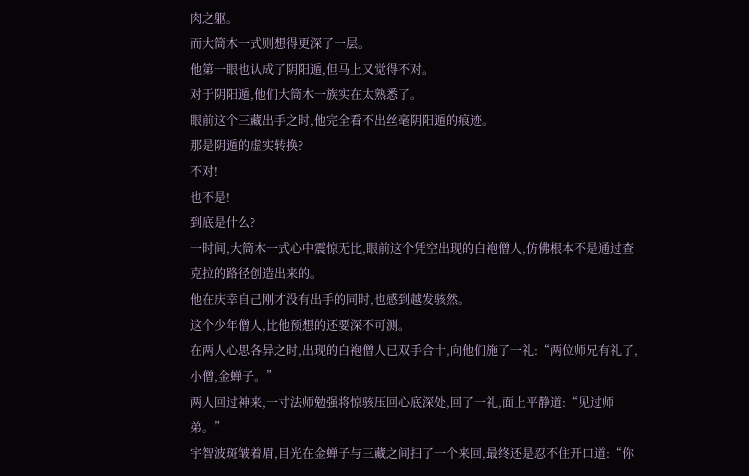肉之躯。
而大筒木一式则想得更深了一层。
他第一眼也认成了阴阳遁,但马上又觉得不对。
对于阴阳遁,他们大筒木一族实在太熟悉了。
眼前这个三藏出手之时,他完全看不出丝毫阴阳遁的痕迹。
那是阴遁的虚实转换?
不对!
也不是!
到底是什么?
一时间,大筒木一式心中震惊无比,眼前这个凭空出现的白袍僧人,仿佛根本不是通过查克拉的路径创造出来的。
他在庆幸自己刚才没有出手的同时,也感到越发骇然。
这个少年僧人,比他预想的还要深不可测。
在两人心思各异之时,出现的白袍僧人已双手合十,向他们施了一礼:“两位师兄有礼了,小僧,金蝉子。”
两人回过神来,一寸法师勉强将惊骇压回心底深处,回了一礼,面上平静道:“见过师弟。”
宇智波斑皱着眉,目光在金蝉子与三藏之间扫了一个来回,最终还是忍不住开口道:“你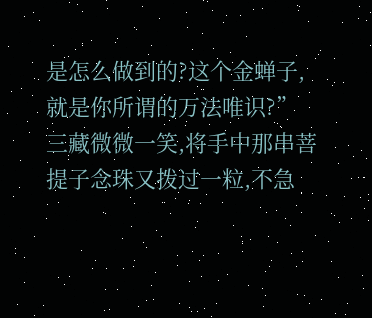是怎么做到的?这个金蝉子,就是你所谓的万法唯识?”
三藏微微一笑,将手中那串菩提子念珠又拨过一粒,不急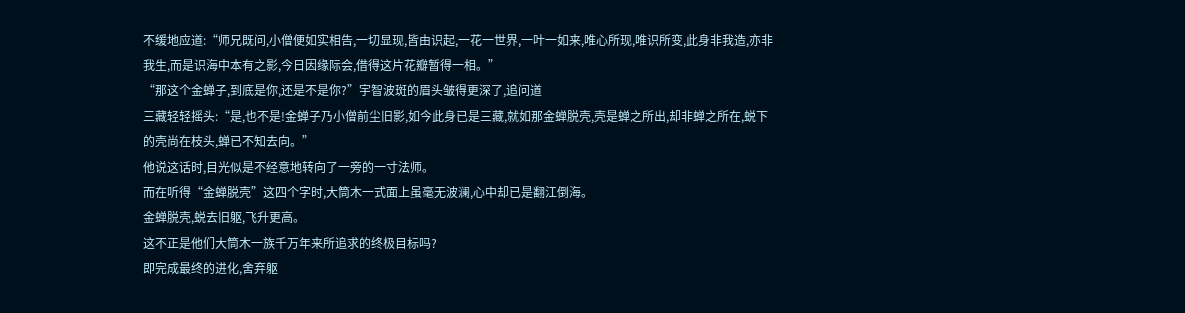不缓地应道:“师兄既问,小僧便如实相告,一切显现,皆由识起,一花一世界,一叶一如来,唯心所现,唯识所变,此身非我造,亦非我生,而是识海中本有之影,今日因缘际会,借得这片花瓣暂得一相。”
“那这个金蝉子,到底是你,还是不是你?”宇智波斑的眉头皱得更深了,追问道
三藏轻轻摇头:“是,也不是!金蝉子乃小僧前尘旧影,如今此身已是三藏,就如那金蝉脱壳,壳是蝉之所出,却非蝉之所在,蜕下的壳尚在枝头,蝉已不知去向。”
他说这话时,目光似是不经意地转向了一旁的一寸法师。
而在听得“金蝉脱壳”这四个字时,大筒木一式面上虽毫无波澜,心中却已是翻江倒海。
金蝉脱壳,蜕去旧躯,飞升更高。
这不正是他们大筒木一族千万年来所追求的终极目标吗?
即完成最终的进化,舍弃躯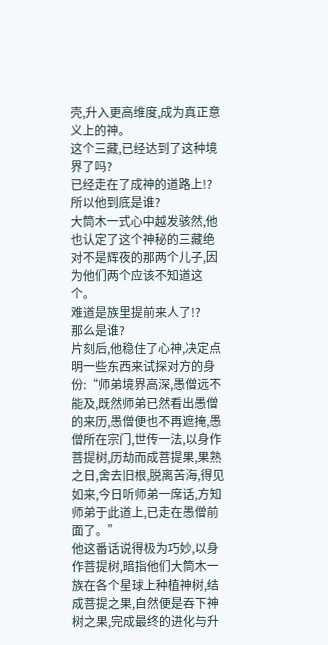壳,升入更高维度,成为真正意义上的神。
这个三藏,已经达到了这种境界了吗?
已经走在了成神的道路上!?
所以他到底是谁?
大筒木一式心中越发骇然,他也认定了这个神秘的三藏绝对不是辉夜的那两个儿子,因为他们两个应该不知道这个。
难道是族里提前来人了!?
那么是谁?
片刻后,他稳住了心神,决定点明一些东西来试探对方的身份:“师弟境界高深,愚僧远不能及,既然师弟已然看出愚僧的来历,愚僧便也不再遮掩,愚僧所在宗门,世传一法,以身作菩提树,历劫而成菩提果,果熟之日,舍去旧根,脱离苦海,得见如来,今日听师弟一席话,方知师弟于此道上,已走在愚僧前面了。”
他这番话说得极为巧妙,以身作菩提树,暗指他们大筒木一族在各个星球上种植神树,结成菩提之果,自然便是吞下神树之果,完成最终的进化与升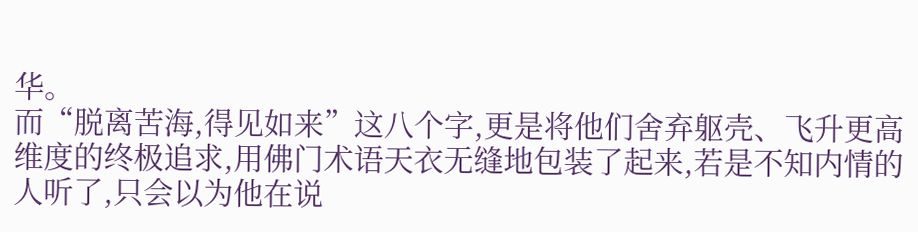华。
而“脱离苦海,得见如来”这八个字,更是将他们舍弃躯壳、飞升更高维度的终极追求,用佛门术语天衣无缝地包装了起来,若是不知内情的人听了,只会以为他在说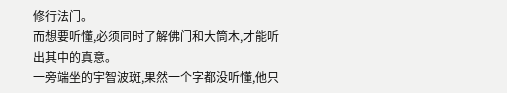修行法门。
而想要听懂,必须同时了解佛门和大筒木,才能听出其中的真意。
一旁端坐的宇智波斑,果然一个字都没听懂,他只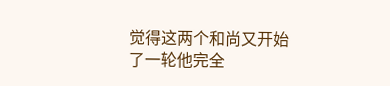觉得这两个和尚又开始了一轮他完全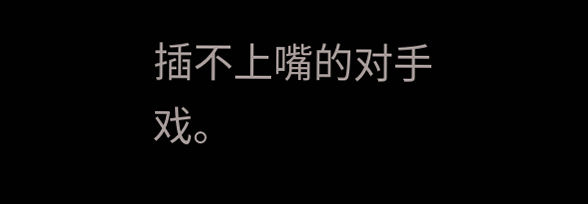插不上嘴的对手戏。